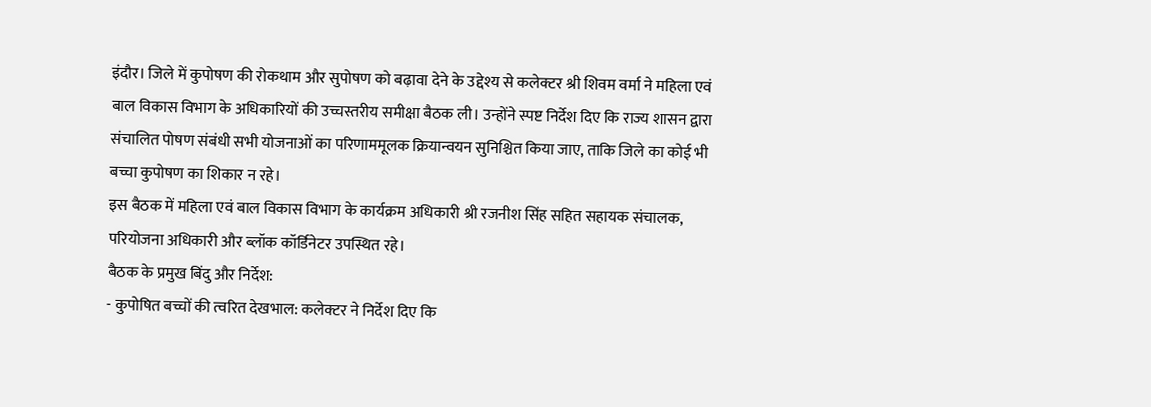इंदौर। जिले में कुपोषण की रोकथाम और सुपोषण को बढ़ावा देने के उद्देश्य से कलेक्टर श्री शिवम वर्मा ने महिला एवं बाल विकास विभाग के अधिकारियों की उच्चस्तरीय समीक्षा बैठक ली। उन्होंने स्पष्ट निर्देश दिए कि राज्य शासन द्वारा संचालित पोषण संबंधी सभी योजनाओं का परिणाममूलक क्रियान्वयन सुनिश्चित किया जाए, ताकि जिले का कोई भी बच्चा कुपोषण का शिकार न रहे।
इस बैठक में महिला एवं बाल विकास विभाग के कार्यक्रम अधिकारी श्री रजनीश सिंह सहित सहायक संचालक, परियोजना अधिकारी और ब्लॉक कॉर्डिनेटर उपस्थित रहे।
बैठक के प्रमुख बिंदु और निर्देश:
- कुपोषित बच्चों की त्वरित देखभाल: कलेक्टर ने निर्देश दिए कि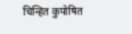चिन्हित कुपोषित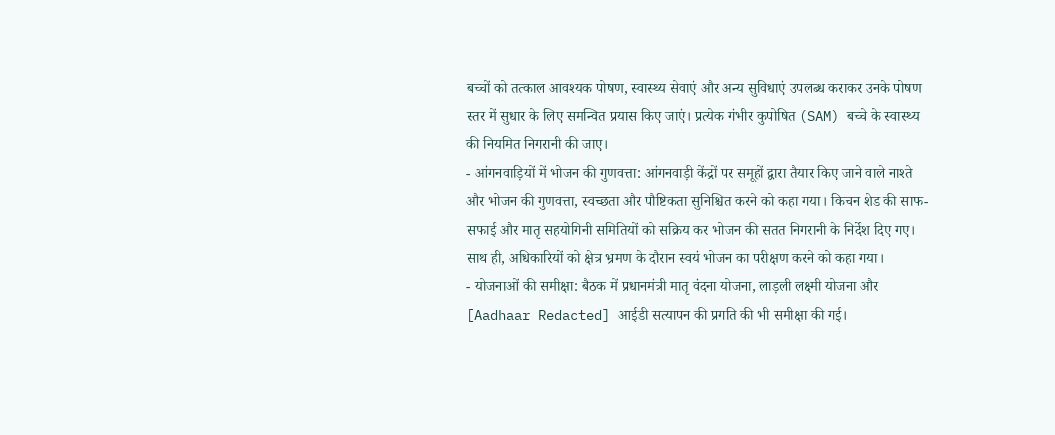बच्चों को तत्काल आवश्यक पोषण, स्वास्थ्य सेवाएं और अन्य सुविधाएं उपलब्ध कराकर उनके पोषण स्तर में सुधार के लिए समन्वित प्रयास किए जाएं। प्रत्येक गंभीर कुपोषित (SAM) बच्चे के स्वास्थ्य की नियमित निगरानी की जाए।
- आंगनवाड़ियों में भोजन की गुणवत्ता: आंगनवाड़ी केंद्रों पर समूहों द्वारा तैयार किए जाने वाले नाश्ते और भोजन की गुणवत्ता, स्वच्छता और पौष्टिकता सुनिश्चित करने को कहा गया। किचन शेड की साफ-सफाई और मातृ सहयोगिनी समितियों को सक्रिय कर भोजन की सतत निगरानी के निर्देश दिए गए। साथ ही, अधिकारियों को क्षेत्र भ्रमण के दौरान स्वयं भोजन का परीक्षण करने को कहा गया।
- योजनाओं की समीक्षा: बैठक में प्रधानमंत्री मातृ वंदना योजना, लाड़ली लक्ष्मी योजना और [Aadhaar Redacted] आईडी सत्यापन की प्रगति की भी समीक्षा की गई।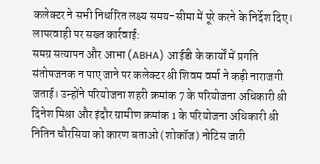कलेक्टर ने सभी निर्धारित लक्ष्य समय-सीमा में पूरे करने के निर्देश दिए।
लापरवाही पर सख्त कार्रवाई:
समग्र सत्यापन और आभा (ABHA) आईडी के कार्यों में प्रगति संतोषजनक न पाए जाने पर कलेक्टर श्री शिवम वर्मा ने कड़ी नाराजगी जताई। उन्होंने परियोजना शहरी क्रमांक 7 के परियोजना अधिकारी श्री दिनेश मिश्रा और इंदौर ग्रामीण क्रमांक 1 के परियोजना अधिकारी श्री नितिन चौरसिया को कारण बताओ (शोकॉज) नोटिस जारी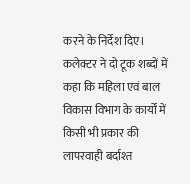करने के निर्देश दिए।
कलेक्टर ने दो टूक शब्दों में कहा कि महिला एवं बाल विकास विभाग के कार्यों में किसी भी प्रकार की लापरवाही बर्दाश्त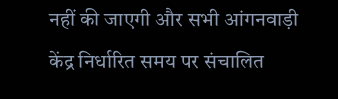नहीं की जाएगी और सभी आंगनवाड़ी केंद्र निर्धारित समय पर संचालित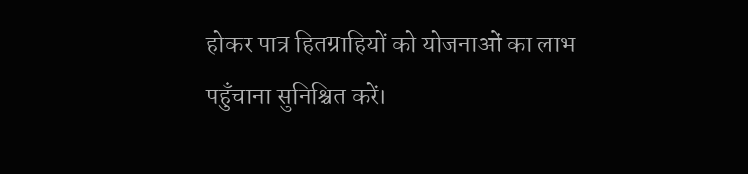होकर पात्र हितग्राहियों को योजनाओं का लाभ पहुँचाना सुनिश्चित करें।